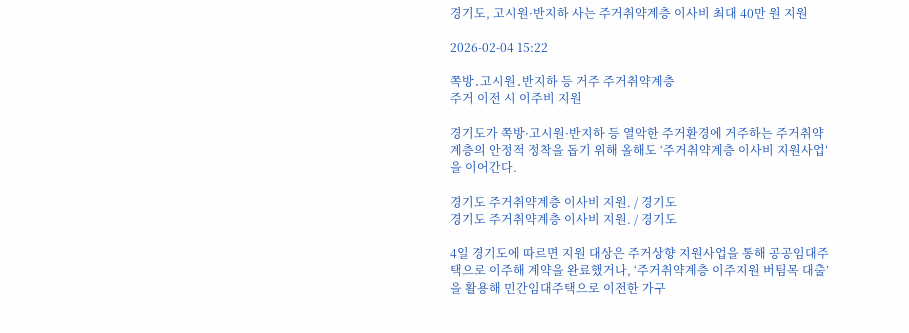경기도, 고시원·반지하 사는 주거취약계층 이사비 최대 40만 원 지원

2026-02-04 15:22

쪽방․고시원․반지하 등 거주 주거취약계층
주거 이전 시 이주비 지원

경기도가 쪽방·고시원·반지하 등 열악한 주거환경에 거주하는 주거취약계층의 안정적 정착을 돕기 위해 올해도 ‘주거취약계층 이사비 지원사업’을 이어간다.

경기도 주거취약계층 이사비 지원. / 경기도
경기도 주거취약계층 이사비 지원. / 경기도

4일 경기도에 따르면 지원 대상은 주거상향 지원사업을 통해 공공임대주택으로 이주해 계약을 완료했거나, ‘주거취약계층 이주지원 버팀목 대출’을 활용해 민간임대주택으로 이전한 가구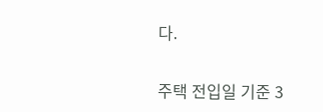다.

주택 전입일 기준 3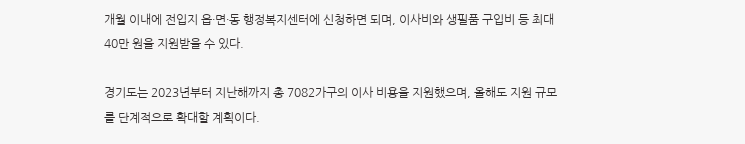개월 이내에 전입지 읍·면·동 행정복지센터에 신청하면 되며, 이사비와 생필품 구입비 등 최대 40만 원을 지원받을 수 있다.

경기도는 2023년부터 지난해까지 총 7082가구의 이사 비용을 지원했으며, 올해도 지원 규모를 단계적으로 확대할 계획이다.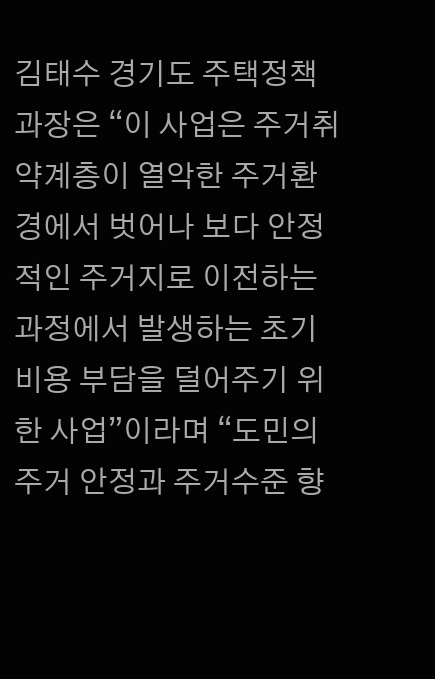김태수 경기도 주택정책과장은 “이 사업은 주거취약계층이 열악한 주거환경에서 벗어나 보다 안정적인 주거지로 이전하는 과정에서 발생하는 초기 비용 부담을 덜어주기 위한 사업”이라며 “도민의 주거 안정과 주거수준 향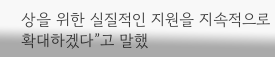상을 위한 실질적인 지원을 지속적으로 확대하겠다”고 말했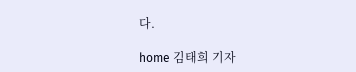다.

home 김태희 기자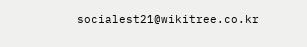socialest21@wikitree.co.kr